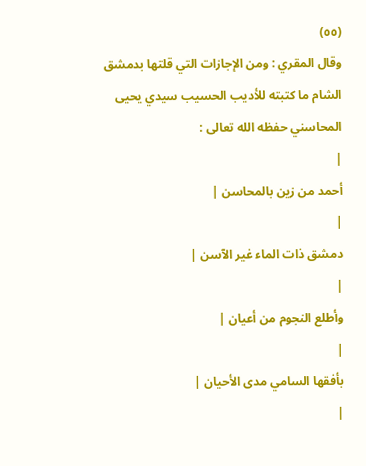(٥٥)
وقال المقري : ومن الإجازات التي قلتها بدمشق الشام ما كتبته للأديب الحسيب سيدي يحيى المحاسني حفظه الله تعالى :
|
أحمد من زين بالمحاسن |
|
دمشق ذات الماء غير الآسن |
|
وأطلع النجوم من أعيان |
|
بأفقها السامي مدى الأحيان |
|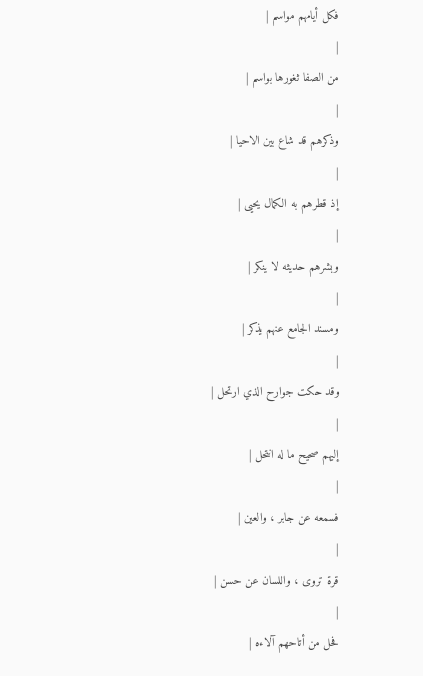فكل أيامهم مواسم |
|
من الصفا ثغورها بواسم |
|
وذكرهم قد شاع بين الاحيا |
|
إذ قطرهم به الكمال يحيى |
|
وبشرهم حديثه لا ينكر |
|
ومسند الجامع عنهم يذكر |
|
وقد حكت جوارح الذي ارتحل |
|
إليهم صحيح ما له انتحل |
|
فسمعه عن جابر ، والعين |
|
قرة تروى ، واللسان عن حسن |
|
فحل من أتاحهم آلاءه |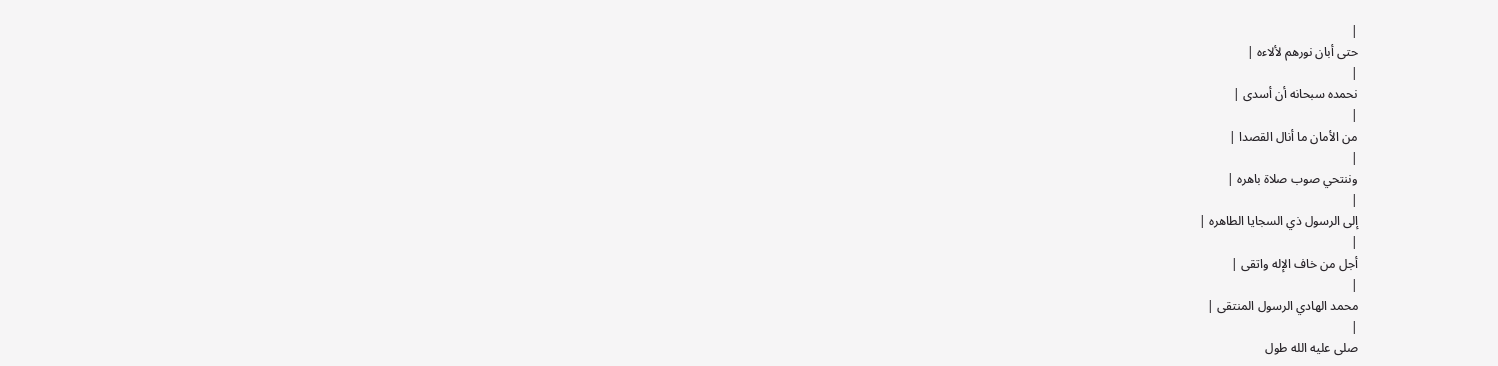|
حتى أبان نورهم لألاءه |
|
نحمده سبحانه أن أسدى |
|
من الأمان ما أنال القصدا |
|
وننتحي صوب صلاة باهره |
|
إلى الرسول ذي السجايا الطاهره |
|
أجل من خاف الإله واتقى |
|
محمد الهادي الرسول المنتقى |
|
صلى عليه الله طول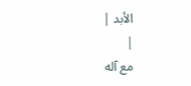الأبد |
|
مع آله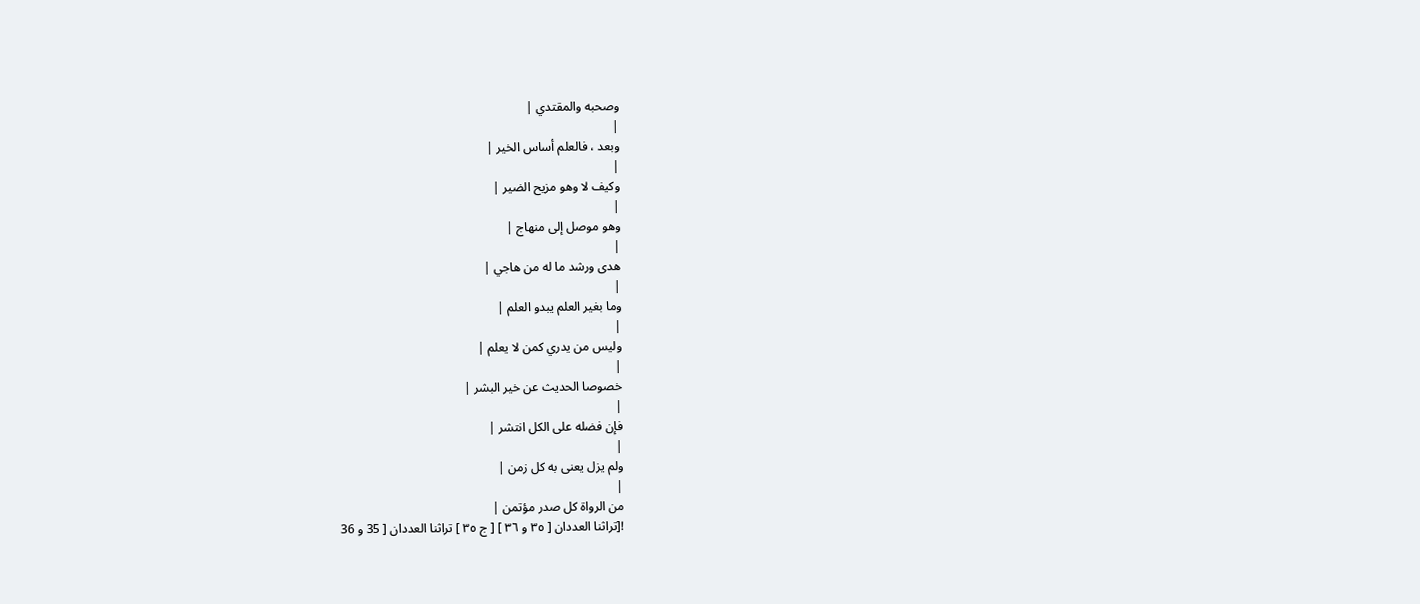وصحبه والمقتدي |
|
وبعد ، فالعلم أساس الخير |
|
وكيف لا وهو مزيح الضير |
|
وهو موصل إلى منهاج |
|
هدى ورشد ما له من هاجي |
|
وما بغير العلم يبدو العلم |
|
وليس من يدري كمن لا يعلم |
|
خصوصا الحديث عن خير البشر |
|
فإن فضله على الكل انتشر |
|
ولم يزل يعنى به كل زمن |
|
من الرواة كل صدر مؤتمن |
![تراثنا العددان [ ٣٥ و ٣٦ ] [ ج ٣٥ ] تراثنا العددان [ 35 و 36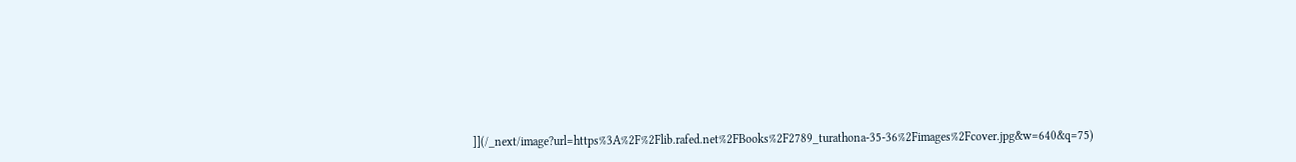]](/_next/image?url=https%3A%2F%2Flib.rafed.net%2FBooks%2F2789_turathona-35-36%2Fimages%2Fcover.jpg&w=640&q=75)